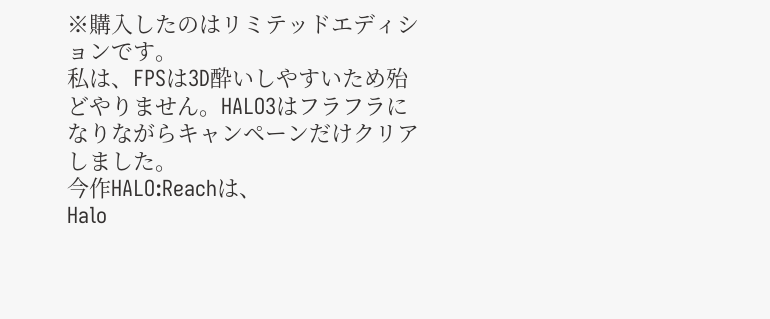※購入したのはリミテッドエディションです。
私は、FPSは3D酔いしやすいため殆どやりません。HALO3はフラフラになりながらキャンペーンだけクリアしました。
今作HALO:Reachは、
Halo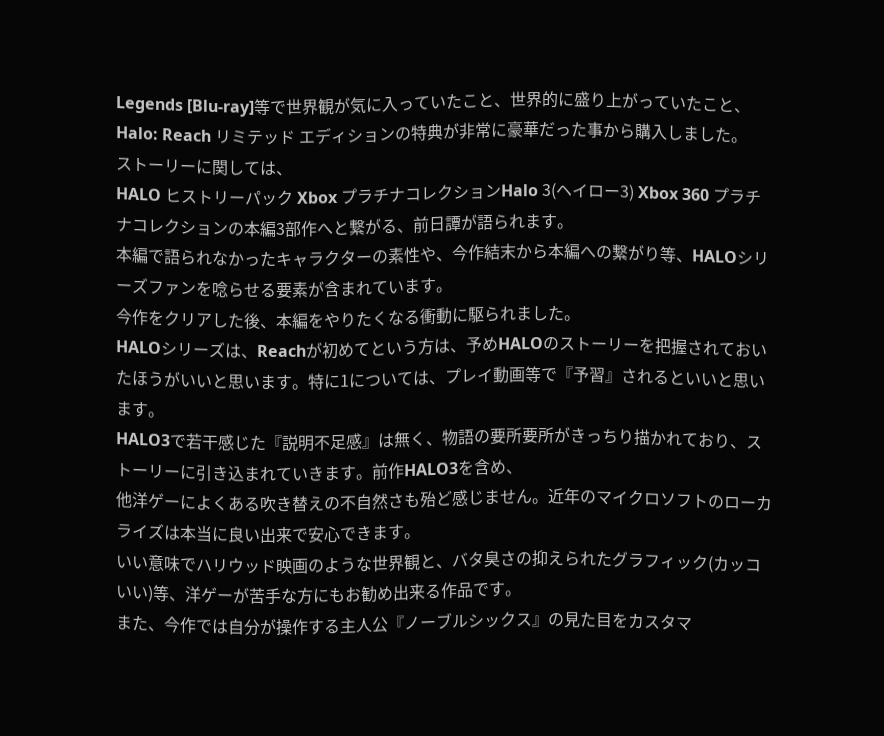Legends [Blu-ray]等で世界観が気に入っていたこと、世界的に盛り上がっていたこと、
Halo: Reach リミテッド エディションの特典が非常に豪華だった事から購入しました。
ストーリーに関しては、
HALO ヒストリーパック Xbox プラチナコレクションHalo 3(ヘイロー3) Xbox 360 プラチナコレクションの本編3部作へと繋がる、前日譚が語られます。
本編で語られなかったキャラクターの素性や、今作結末から本編への繋がり等、HALOシリーズファンを唸らせる要素が含まれています。
今作をクリアした後、本編をやりたくなる衝動に駆られました。
HALOシリーズは、Reachが初めてという方は、予めHALOのストーリーを把握されておいたほうがいいと思います。特に1については、プレイ動画等で『予習』されるといいと思います。
HALO3で若干感じた『説明不足感』は無く、物語の要所要所がきっちり描かれており、ストーリーに引き込まれていきます。前作HALO3を含め、
他洋ゲーによくある吹き替えの不自然さも殆ど感じません。近年のマイクロソフトのローカライズは本当に良い出来で安心できます。
いい意味でハリウッド映画のような世界観と、バタ臭さの抑えられたグラフィック(カッコいい)等、洋ゲーが苦手な方にもお勧め出来る作品です。
また、今作では自分が操作する主人公『ノーブルシックス』の見た目をカスタマ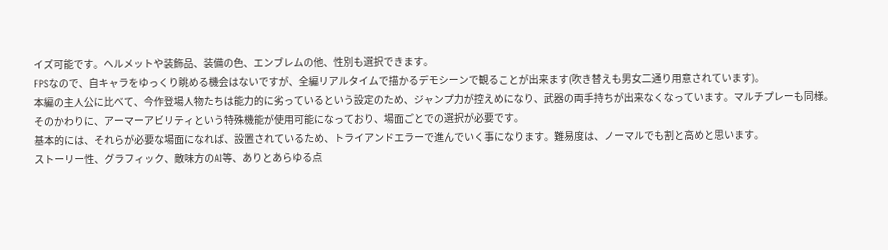イズ可能です。ヘルメットや装飾品、装備の色、エンブレムの他、性別も選択できます。
FPSなので、自キャラをゆっくり眺める機会はないですが、全編リアルタイムで描かるデモシーンで観ることが出来ます(吹き替えも男女二通り用意されています)。
本編の主人公に比べて、今作登場人物たちは能力的に劣っているという設定のため、ジャンプ力が控えめになり、武器の両手持ちが出来なくなっています。マルチプレーも同様。
そのかわりに、アーマーアビリティという特殊機能が使用可能になっており、場面ごとでの選択が必要です。
基本的には、それらが必要な場面になれば、設置されているため、トライアンドエラーで進んでいく事になります。難易度は、ノーマルでも割と高めと思います。
ストーリー性、グラフィック、敵味方のAI等、ありとあらゆる点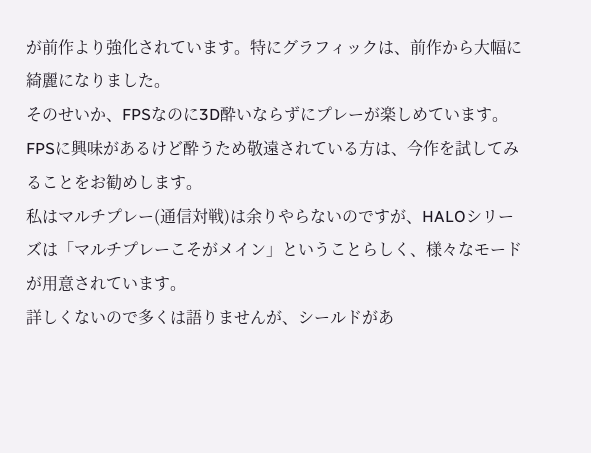が前作より強化されています。特にグラフィックは、前作から大幅に綺麗になりました。
そのせいか、FPSなのに3D酔いならずにプレーが楽しめています。FPSに興味があるけど酔うため敬遠されている方は、今作を試してみることをお勧めします。
私はマルチプレー(通信対戦)は余りやらないのですが、HALOシリーズは「マルチプレーこそがメイン」ということらしく、様々なモードが用意されています。
詳しくないので多くは語りませんが、シールドがあ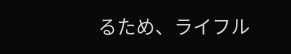るため、ライフル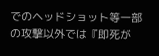でのヘッドショット等一部の攻撃以外では『即死が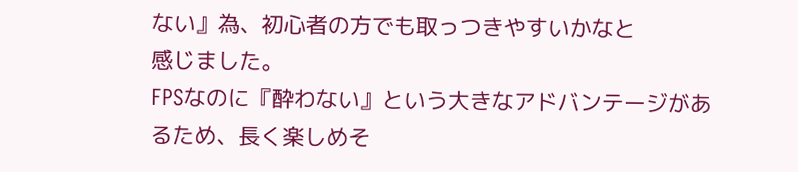ない』為、初心者の方でも取っつきやすいかなと
感じました。
FPSなのに『酔わない』という大きなアドバンテージがあるため、長く楽しめそ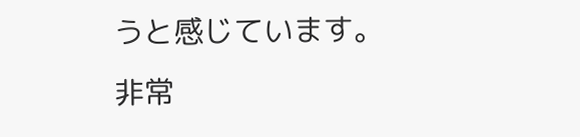うと感じています。
非常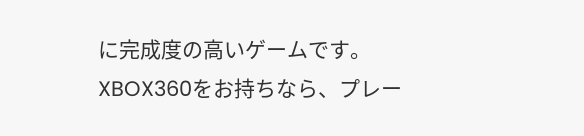に完成度の高いゲームです。XBOX360をお持ちなら、プレー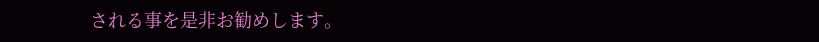される事を是非お勧めします。